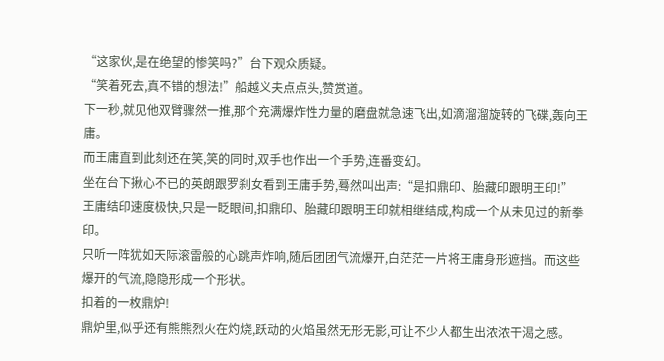“这家伙,是在绝望的惨笑吗?”台下观众质疑。
“笑着死去,真不错的想法!”船越义夫点点头,赞赏道。
下一秒,就见他双臂骤然一推,那个充满爆炸性力量的磨盘就急速飞出,如滴溜溜旋转的飞碟,轰向王庸。
而王庸直到此刻还在笑,笑的同时,双手也作出一个手势,连番变幻。
坐在台下揪心不已的英朗跟罗刹女看到王庸手势,蓦然叫出声:“是扣鼎印、胎藏印跟明王印!”
王庸结印速度极快,只是一眨眼间,扣鼎印、胎藏印跟明王印就相继结成,构成一个从未见过的新拳印。
只听一阵犹如天际滚雷般的心跳声炸响,随后团团气流爆开,白茫茫一片将王庸身形遮挡。而这些爆开的气流,隐隐形成一个形状。
扣着的一枚鼎炉!
鼎炉里,似乎还有熊熊烈火在灼烧,跃动的火焰虽然无形无影,可让不少人都生出浓浓干渴之感。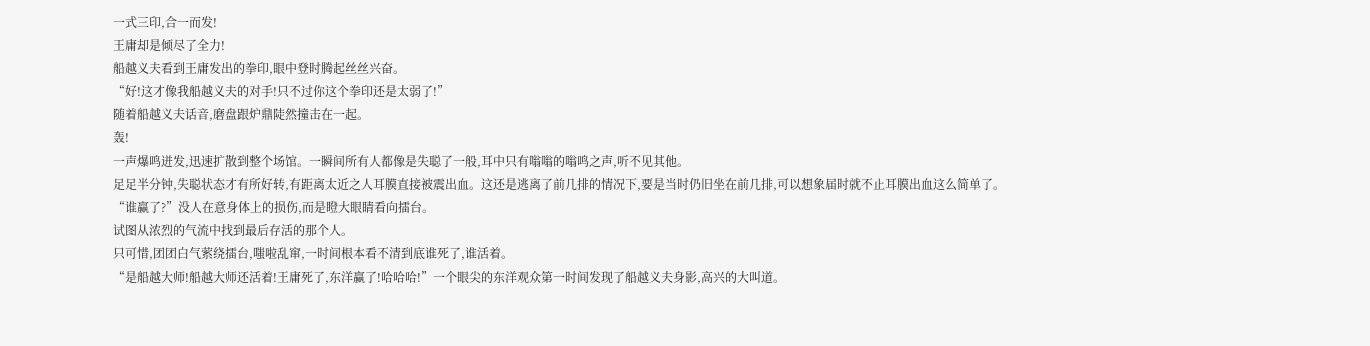一式三印,合一而发!
王庸却是倾尽了全力!
船越义夫看到王庸发出的拳印,眼中登时腾起丝丝兴奋。
“好!这才像我船越义夫的对手!只不过你这个拳印还是太弱了!”
随着船越义夫话音,磨盘跟炉鼎陡然撞击在一起。
轰!
一声爆鸣迸发,迅速扩散到整个场馆。一瞬间所有人都像是失聪了一般,耳中只有嗡嗡的嗡鸣之声,听不见其他。
足足半分钟,失聪状态才有所好转,有距离太近之人耳膜直接被震出血。这还是逃离了前几排的情况下,要是当时仍旧坐在前几排,可以想象届时就不止耳膜出血这么简单了。
“谁赢了?”没人在意身体上的损伤,而是瞪大眼睛看向擂台。
试图从浓烈的气流中找到最后存活的那个人。
只可惜,团团白气萦绕擂台,嗤啦乱窜,一时间根本看不清到底谁死了,谁活着。
“是船越大师!船越大师还活着!王庸死了,东洋赢了!哈哈哈!”一个眼尖的东洋观众第一时间发现了船越义夫身影,高兴的大叫道。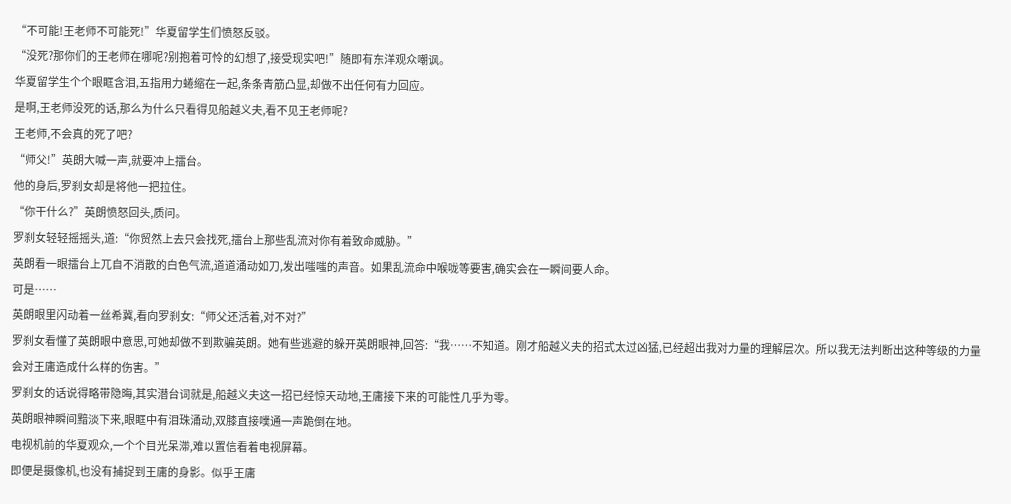“不可能!王老师不可能死!”华夏留学生们愤怒反驳。
“没死?那你们的王老师在哪呢?别抱着可怜的幻想了,接受现实吧!”随即有东洋观众嘲讽。
华夏留学生个个眼眶含泪,五指用力蜷缩在一起,条条青筋凸显,却做不出任何有力回应。
是啊,王老师没死的话,那么为什么只看得见船越义夫,看不见王老师呢?
王老师,不会真的死了吧?
“师父!”英朗大喊一声,就要冲上擂台。
他的身后,罗刹女却是将他一把拉住。
“你干什么?”英朗愤怒回头,质问。
罗刹女轻轻摇摇头,道:“你贸然上去只会找死,擂台上那些乱流对你有着致命威胁。”
英朗看一眼擂台上兀自不消散的白色气流,道道涌动如刀,发出嗤嗤的声音。如果乱流命中喉咙等要害,确实会在一瞬间要人命。
可是……
英朗眼里闪动着一丝希冀,看向罗刹女:“师父还活着,对不对?”
罗刹女看懂了英朗眼中意思,可她却做不到欺骗英朗。她有些逃避的躲开英朗眼神,回答:“我……不知道。刚才船越义夫的招式太过凶猛,已经超出我对力量的理解层次。所以我无法判断出这种等级的力量会对王庸造成什么样的伤害。”
罗刹女的话说得略带隐晦,其实潜台词就是,船越义夫这一招已经惊天动地,王庸接下来的可能性几乎为零。
英朗眼神瞬间黯淡下来,眼眶中有泪珠涌动,双膝直接噗通一声跪倒在地。
电视机前的华夏观众,一个个目光呆滞,难以置信看着电视屏幕。
即便是摄像机,也没有捕捉到王庸的身影。似乎王庸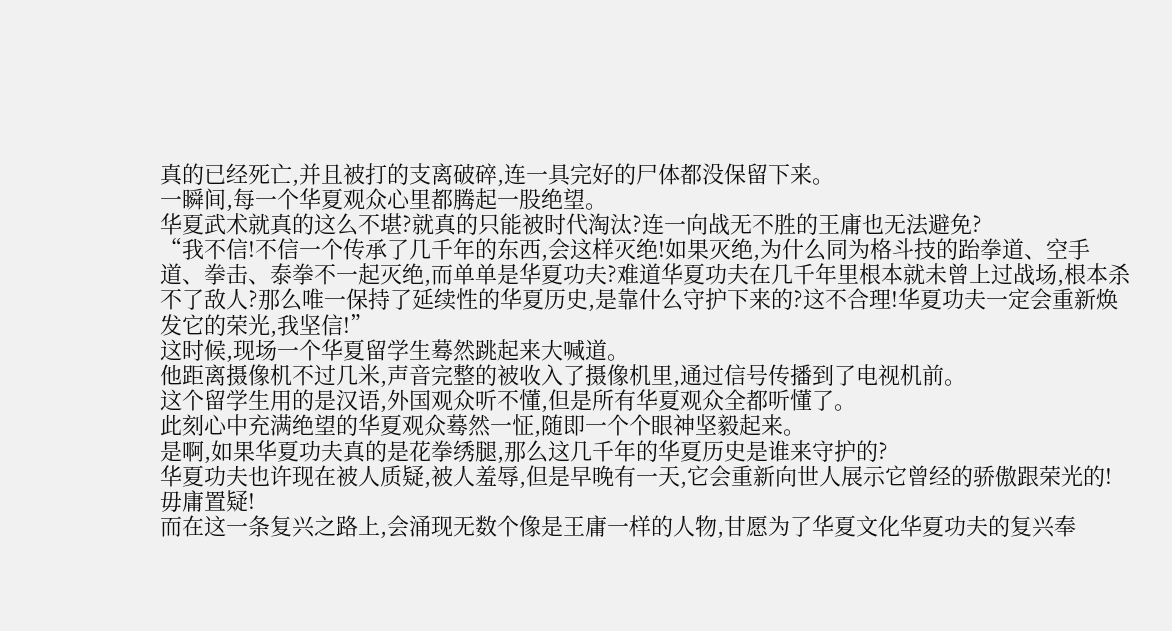真的已经死亡,并且被打的支离破碎,连一具完好的尸体都没保留下来。
一瞬间,每一个华夏观众心里都腾起一股绝望。
华夏武术就真的这么不堪?就真的只能被时代淘汰?连一向战无不胜的王庸也无法避免?
“我不信!不信一个传承了几千年的东西,会这样灭绝!如果灭绝,为什么同为格斗技的跆拳道、空手道、拳击、泰拳不一起灭绝,而单单是华夏功夫?难道华夏功夫在几千年里根本就未曾上过战场,根本杀不了敌人?那么唯一保持了延续性的华夏历史,是靠什么守护下来的?这不合理!华夏功夫一定会重新焕发它的荣光,我坚信!”
这时候,现场一个华夏留学生蓦然跳起来大喊道。
他距离摄像机不过几米,声音完整的被收入了摄像机里,通过信号传播到了电视机前。
这个留学生用的是汉语,外国观众听不懂,但是所有华夏观众全都听懂了。
此刻心中充满绝望的华夏观众蓦然一怔,随即一个个眼神坚毅起来。
是啊,如果华夏功夫真的是花拳绣腿,那么这几千年的华夏历史是谁来守护的?
华夏功夫也许现在被人质疑,被人羞辱,但是早晚有一天,它会重新向世人展示它曾经的骄傲跟荣光的!
毋庸置疑!
而在这一条复兴之路上,会涌现无数个像是王庸一样的人物,甘愿为了华夏文化华夏功夫的复兴奉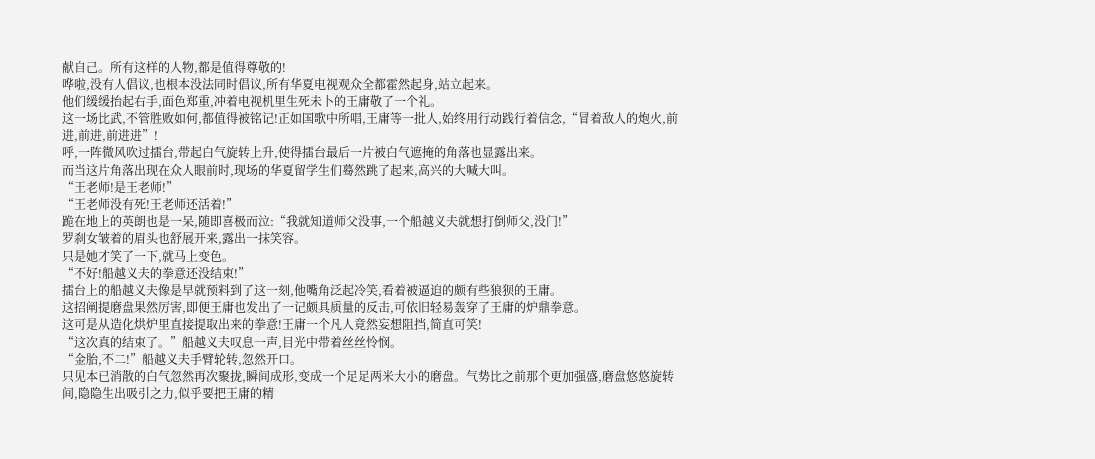献自己。所有这样的人物,都是值得尊敬的!
哗啦,没有人倡议,也根本没法同时倡议,所有华夏电视观众全都霍然起身,站立起来。
他们缓缓抬起右手,面色郑重,冲着电视机里生死未卜的王庸敬了一个礼。
这一场比武,不管胜败如何,都值得被铭记!正如国歌中所唱,王庸等一批人,始终用行动践行着信念,“冒着敌人的炮火,前进,前进,前进进”!
呼,一阵微风吹过擂台,带起白气旋转上升,使得擂台最后一片被白气遮掩的角落也显露出来。
而当这片角落出现在众人眼前时,现场的华夏留学生们蓦然跳了起来,高兴的大喊大叫。
“王老师!是王老师!”
“王老师没有死!王老师还活着!”
跪在地上的英朗也是一呆,随即喜极而泣:“我就知道师父没事,一个船越义夫就想打倒师父,没门!”
罗刹女皱着的眉头也舒展开来,露出一抹笑容。
只是她才笑了一下,就马上变色。
“不好!船越义夫的拳意还没结束!”
擂台上的船越义夫像是早就预料到了这一刻,他嘴角泛起冷笑,看着被逼迫的颇有些狼狈的王庸。
这招阐提磨盘果然厉害,即便王庸也发出了一记颇具质量的反击,可依旧轻易轰穿了王庸的炉鼎拳意。
这可是从造化烘炉里直接提取出来的拳意!王庸一个凡人竟然妄想阻挡,简直可笑!
“这次真的结束了。”船越义夫叹息一声,目光中带着丝丝怜悯。
“金胎,不二!”船越义夫手臂轮转,忽然开口。
只见本已消散的白气忽然再次聚拢,瞬间成形,变成一个足足两米大小的磨盘。气势比之前那个更加强盛,磨盘悠悠旋转间,隐隐生出吸引之力,似乎要把王庸的精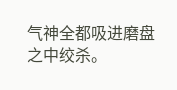气神全都吸进磨盘之中绞杀。